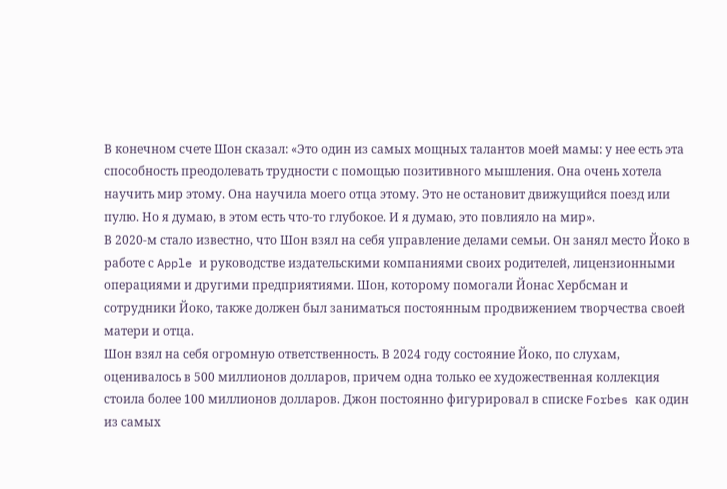В конечном счете Шон сказал: «Это один из самых мощных талантов моей мамы: у нее есть эта способность преодолевать трудности с помощью позитивного мышления. Она очень хотела научить мир этому. Она научила моего отца этому. Это не остановит движущийся поезд или пулю. Но я думаю, в этом есть что-то глубокое. И я думаю, это повлияло на мир».
В 2020‐м стало известно, что Шон взял на себя управление делами семьи. Он занял место Йоко в работе с Apple и руководстве издательскими компаниями своих родителей, лицензионными операциями и другими предприятиями. Шон, которому помогали Йонас Хербсман и сотрудники Йоко, также должен был заниматься постоянным продвижением творчества своей матери и отца.
Шон взял на себя огромную ответственность. В 2024 году состояние Йоко, по слухам, оценивалось в 500 миллионов долларов, причем одна только ее художественная коллекция стоила более 100 миллионов долларов. Джон постоянно фигурировал в списке Forbes как один из самых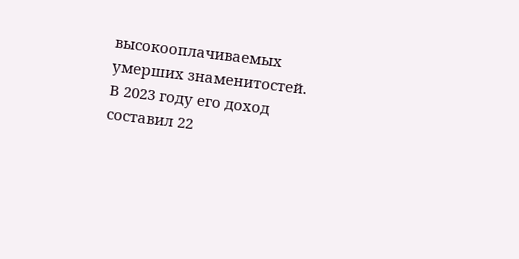высокооплачиваемых умерших знаменитостей. В 2023 году его доход составил 22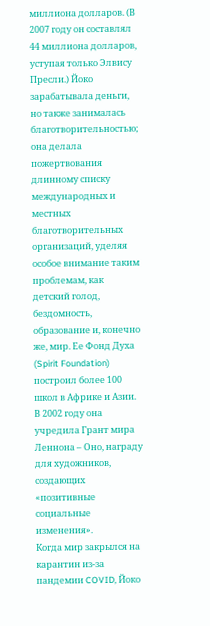миллиона долларов. (В 2007 году он составлял 44 миллиона долларов, уступая только Элвису Пресли.) Йоко зарабатывала деньги, но также занималась благотворительностью; она делала пожертвования длинному списку международных и местных благотворительных организаций, уделяя особое внимание таким проблемам, как детский голод, бездомность, образование и, конечно же, мир. Ее Фонд Духа (Spirit Foundation) построил более 100 школ в Африке и Азии. В 2002 году она учредила Грант мира Леннона – Оно, награду для художников, создающих «позитивные социальные изменения».
Когда мир закрылся на карантин из-за пандемии COVID, Йоко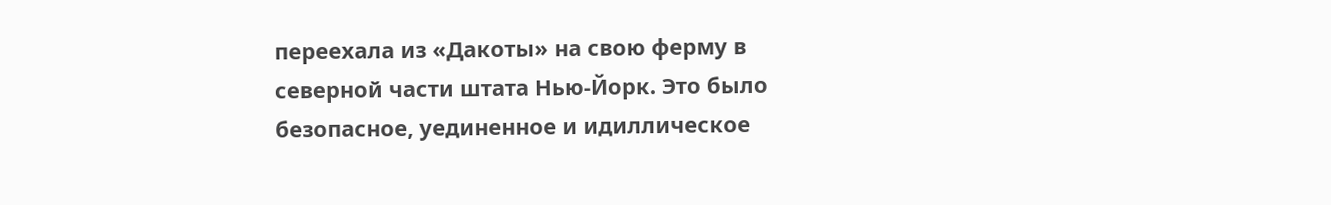переехала из «Дакоты» на свою ферму в северной части штата Нью-Йорк. Это было безопасное, уединенное и идиллическое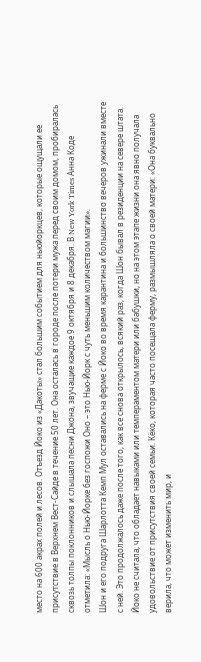место на 600 акрах полей и лесов. Отъезд Йоко из «Дакоты» стал большим событием для ньюйоркцев, которые ощущали ее присутствие в Верхнем Вест-Сайде в течение 50 лет. Она осталась в городе после потери мужа перед своим домом, пробиралась сквозь толпы поклонников и слышала песни Джона, звучащие каждое 9 октября и 8 декабря. В New York Times Анна Коде отметила: «Мысль о Нью-Йорке без госпожи Оно – это Нью-Йорк с чуть меньшим количеством магии».
Шон и его подруга Шарлотта Кемп Мул оставались на ферме с Йоко во время карантина и большинство вечеров ужинали вместе с ней. Это продолжалось даже после того, как все снова открылось, всякий раз, когда Шон бывал в резиденции на севере штата.
Йоко не считала, что обладает навыками или темпераментом матери или бабушки, но на этом этапе жизни она явно получала удовольствие от присутствия своей семьи. Кёко, которая часто посещала ферму, размышляла о своей матери: «Она буквально верила, что может изменить мир, и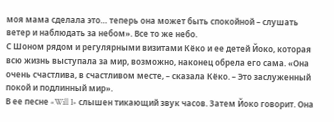моя мама сделала это… теперь она может быть спокойной – слушать ветер и наблюдать за небом». Все то же небо.
С Шоном рядом и регулярными визитами Кёко и ее детей Йоко, которая всю жизнь выступала за мир, возможно, наконец обрела его сама. «Она очень счастлива, в счастливом месте, – сказала Кёко. – Это заслуженный покой и подлинный мир».
В ее песне «Will I» слышен тикающий звук часов. Затем Йоко говорит. Она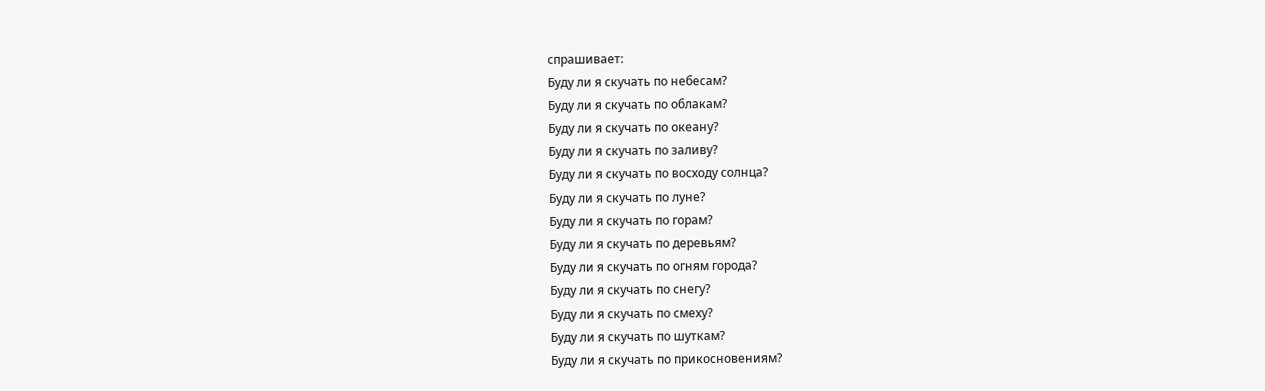спрашивает:
Буду ли я скучать по небесам?
Буду ли я скучать по облакам?
Буду ли я скучать по океану?
Буду ли я скучать по заливу?
Буду ли я скучать по восходу солнца?
Буду ли я скучать по луне?
Буду ли я скучать по горам?
Буду ли я скучать по деревьям?
Буду ли я скучать по огням города?
Буду ли я скучать по снегу?
Буду ли я скучать по смеху?
Буду ли я скучать по шуткам?
Буду ли я скучать по прикосновениям?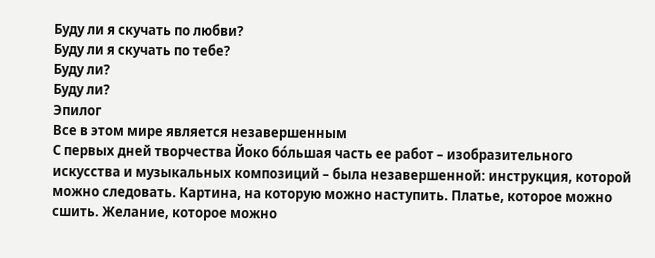Буду ли я скучать по любви?
Буду ли я скучать по тебе?
Буду ли?
Буду ли?
Эпилог
Все в этом мире является незавершенным
С первых дней творчества Йоко бо́льшая часть ее работ – изобразительного искусства и музыкальных композиций – была незавершенной: инструкция, которой можно следовать. Картина, на которую можно наступить. Платье, которое можно сшить. Желание, которое можно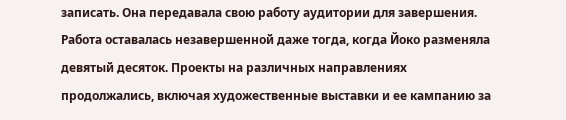записать. Она передавала свою работу аудитории для завершения.
Работа оставалась незавершенной даже тогда, когда Йоко разменяла девятый десяток. Проекты на различных направлениях продолжались, включая художественные выставки и ее кампанию за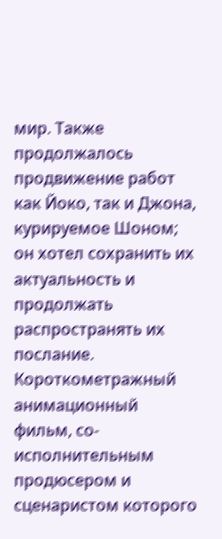мир. Также продолжалось продвижение работ как Йоко, так и Джона, курируемое Шоном; он хотел сохранить их актуальность и продолжать распространять их послание. Короткометражный анимационный фильм, со-исполнительным продюсером и сценаристом которого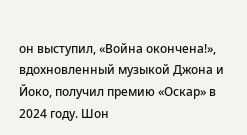он выступил, «Война окончена!», вдохновленный музыкой Джона и Йоко, получил премию «Оскар» в 2024 году. Шон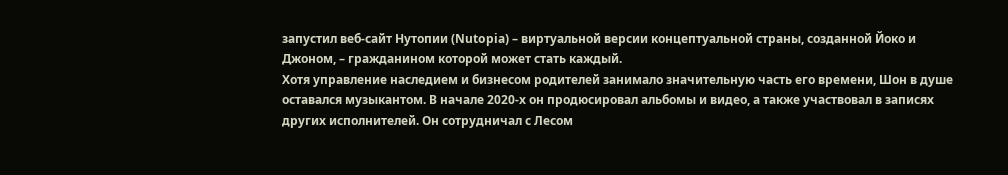запустил веб-сайт Нутопии (Nutopia) – виртуальной версии концептуальной страны, созданной Йоко и Джоном, – гражданином которой может стать каждый.
Хотя управление наследием и бизнесом родителей занимало значительную часть его времени, Шон в душе оставался музыкантом. В начале 2020‐х он продюсировал альбомы и видео, а также участвовал в записях других исполнителей. Он сотрудничал с Лесом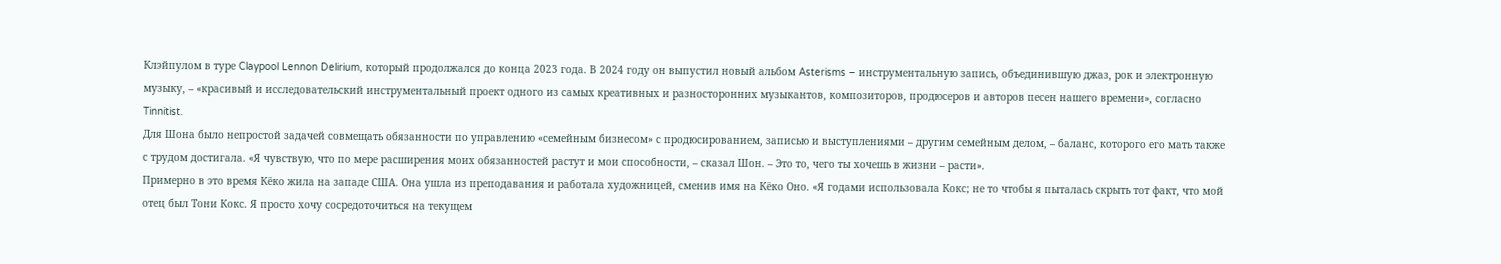Клэйпулом в туре Claypool Lennon Delirium, который продолжался до конца 2023 года. В 2024 году он выпустил новый альбом Asterisms – инструментальную запись, объединившую джаз, рок и электронную музыку, – «красивый и исследовательский инструментальный проект одного из самых креативных и разносторонних музыкантов, композиторов, продюсеров и авторов песен нашего времени», согласно Tinnitist.
Для Шона было непростой задачей совмещать обязанности по управлению «семейным бизнесом» с продюсированием, записью и выступлениями – другим семейным делом, – баланс, которого его мать также с трудом достигала. «Я чувствую, что по мере расширения моих обязанностей растут и мои способности, – сказал Шон. – Это то, чего ты хочешь в жизни – расти».
Примерно в это время Кёко жила на западе США. Она ушла из преподавания и работала художницей, сменив имя на Кёко Оно. «Я годами использовала Кокс; не то чтобы я пыталась скрыть тот факт, что мой отец был Тони Кокс. Я просто хочу сосредоточиться на текущем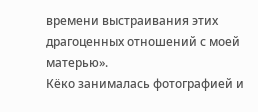времени выстраивания этих драгоценных отношений с моей матерью».
Кёко занималась фотографией и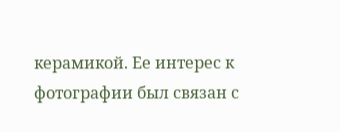керамикой. Ее интерес к фотографии был связан с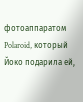фотоаппаратом Polaroid, который Йоко подарила ей,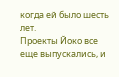когда ей было шесть лет.
Проекты Йоко все еще выпускались, и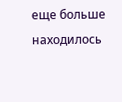еще больше находилось